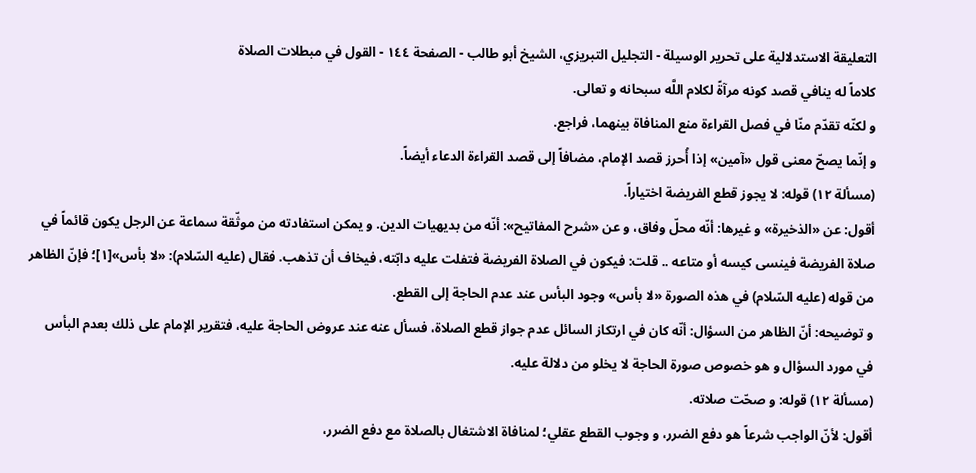التعليقة الاستدلالية على تحرير الوسيلة - التجليل التبريزي، الشيخ أبو طالب - الصفحة ١٤٤ - القول في مبطلات الصلاة
كلاماً له ينافي قصد كونه مرآةً لكلام اللَّه سبحانه و تعالى.
و لكنّه تقدّم منّا في فصل القراءة منع المنافاة بينهما، فراجع.
و إنّما يصحّ معنى قول «آمين» إذا أُحرز قصد الإمام، مضافاً إلى قصد القراءة الدعاء أيضاً.
(مسألة ١٢) قوله: لا يجوز قطع الفريضة اختياراً.
أقول: عن «الذخيرة» و غيرها: أنّه محلّ وفاق، و عن «شرح المفاتيح»: أنّه من بديهيات الدين. و يمكن استفادته من موثّقة سماعة عن الرجل يكون قائماً في صلاة الفريضة فينسى كيسه أو متاعه .. قلت: فيكون في الصلاة الفريضة فتفلت عليه دابّته، فيخاف أن تذهب. فقال (عليه السّلام): «لا بأس»[١]؛ فإنّ الظاهر من قوله (عليه السّلام) في هذه الصورة «لا بأس» وجود البأس عند عدم الحاجة إلى القطع.
و توضيحه: أنّ الظاهر من السؤال: أنّه كان في ارتكاز السائل عدم جواز قطع الصلاة، فسأل عنه عند عروض الحاجة عليه، فتقرير الإمام على ذلك بعدم البأس في مورد السؤال و هو خصوص صورة الحاجة لا يخلو من دلالة عليه.
(مسألة ١٢) قوله: و صحّت صلاته.
أقول: لأنّ الواجب شرعاً هو دفع الضرر، و وجوب القطع عقلي؛ لمنافاة الاشتغال بالصلاة مع دفع الضرر،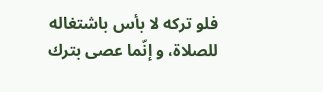فلو تركه لا بأس باشتغاله للصلاة، و إنّما عصى بترك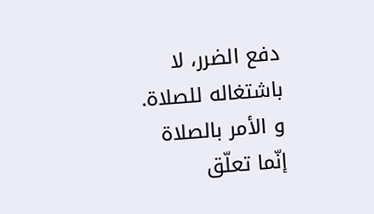دفع الضرر، لا باشتغاله للصلاة.
و الأمر بالصلاة إنّما تعلّق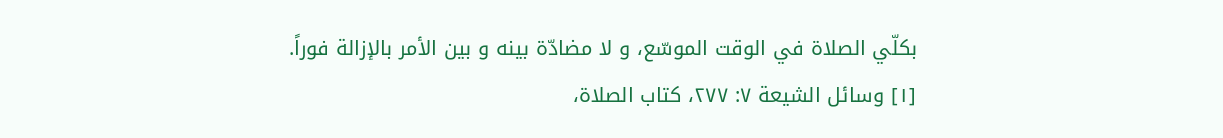بكلّي الصلاة في الوقت الموسّع، و لا مضادّة بينه و بين الأمر بالإزالة فوراً.
[١] وسائل الشيعة ٧: ٢٧٧، كتاب الصلاة،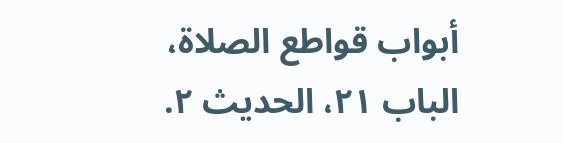أبواب قواطع الصلاة، الباب ٢١، الحديث ٢.